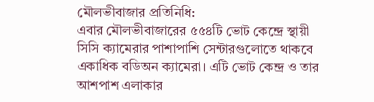মৌলভীবাজার প্রতিনিধি:
এবার মৌলভীবাজারের ৫৫৪টি ভোট কেন্দ্রে স্থায়ী সিসি ক্যামেরার পাশাপাশি সেন্টারগুলোতে থাকবে একাধিক বডিঅন ক্যামেরা। এটি ভোট কেন্দ্র ও তার আশপাশ এলাকার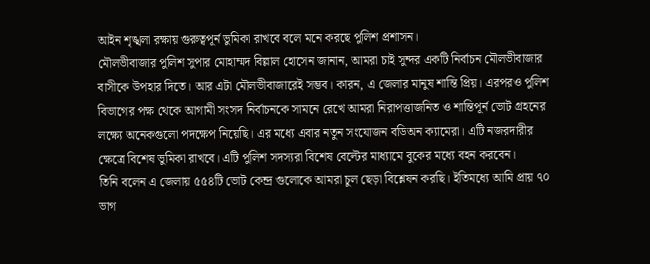আইন শৃঙ্খলা রক্ষায় গুরুত্বপূর্ন ভুমিকা রাখবে বলে মনে করছে পুলিশ প্রশাসন।
মৌলভীবাজার পুলিশ সুপার মোহাম্মদ বিল্লাল হোসেন জানান, আমরা চাই সুন্দর একটি নির্বাচন মৌলভীবাজার বাসীকে উপহার দিতে। আর এটা মৌলভীবাজারেই সম্ভব। কারন, এ জেলার মানুষ শান্তি প্রিয়। এরপরও পুলিশ বিভাগের পক্ষ থেকে আগামী সংসদ নির্বাচনকে সামনে রেখে আমরা নিরাপত্তাজনিত ও শান্তিপূর্ন ভোট গ্রহনের লক্ষ্যে অনেকগুলো পদক্ষেপ নিয়েছি। এর মধ্যে এবার নতুন সংযোজন বডিঅন ক্যামেরা। এটি নজরদারীর ক্ষেত্রে বিশেষ ভুমিকা রাখবে। এটি পুলিশ সদস্যরা বিশেষ বেল্টের মাধ্যামে বুকের মধ্যে বহন করবেন।
তিনি বলেন এ জেলায় ৫৫৪টি ভোট কেন্দ্র গুলোকে আমরা চুল ছেড়া বিশ্লেষন করছি। ইতিমধ্যে আমি প্রায় ৭০ ভাগ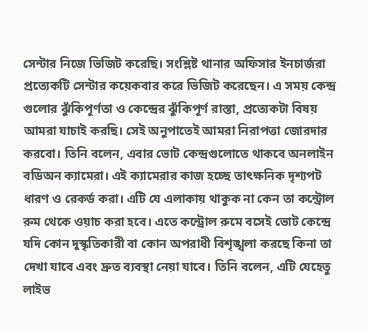সেন্টার নিজে ভিজিট করেছি। সংশ্লিষ্ট থানার অফিসার ইনচার্জরা প্রত্যেকটি সেন্টার কয়েকবার করে ভিজিট করেছেন। এ সময় কেন্দ্র গুলোর ঝুঁকিপূর্ণতা ও কেন্দ্রের ঝুঁকিপূর্ণ রাস্তা, প্রত্যেকটা বিষয় আমরা যাচাই করছি। সেই অনুপাতেই আমরা নিরাপত্তা জোরদার করবো। তিনি বলেন, এবার ভোট কেন্দ্রগুলোতে থাকবে অনলাইন বডিঅন ক্যামেরা। এই ক্যামেরার কাজ হচ্ছে তাৎক্ষনিক দৃশ্যপট ধারণ ও রেকর্ড করা। এটি যে এলাকায় থাকুক না কেন তা কন্ট্রোল রুম থেকে ওয়াচ করা হবে। এতে কন্ট্রোল রুমে বসেই ভোট কেন্দ্রে যদি কোন দুস্কৃতিকারী বা কোন অপরাধী বিশৃঙ্খলা করছে কিনা তা দেখা যাবে এবং দ্রুত ব্যবস্থা নেয়া যাবে। তিনি বলেন, এটি যেহেতু লাইভ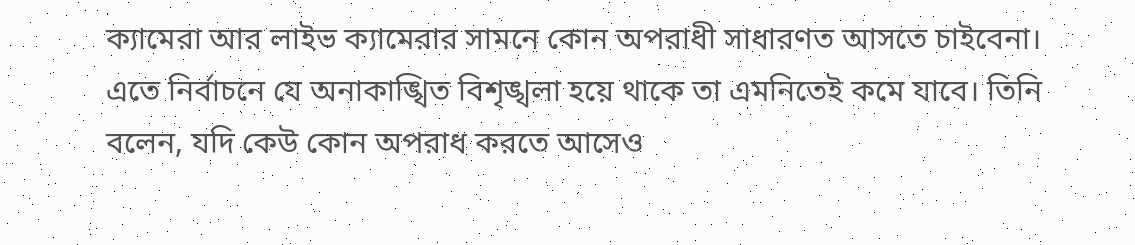ক্যামেরা আর লাইভ ক্যামেরার সামনে কোন অপরাধী সাধারণত আসতে চাইবেনা। এতে নির্বাচনে যে অনাকাঙ্খিত বিশৃঙ্খলা হয়ে থাকে তা এমনিতেই কমে যাবে। তিনি বলেন, যদি কেউ কোন অপরাধ করতে আসেও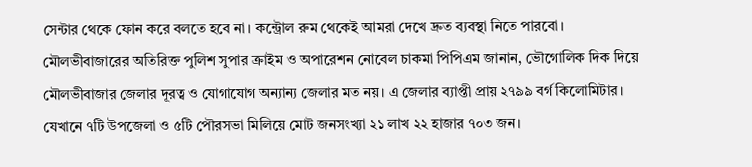সেন্টার থেকে ফোন করে বলতে হবে না। কন্ট্রোল রুম থেকেই আমরা দেখে দ্রুত ব্যবস্থা নিতে পারবো।
মৌলভীবাজারের অতিরিক্ত পুলিশ সুপার ক্রাইম ও অপারেশন নোবেল চাকমা পিপিএম জানান, ভৌগোলিক দিক দিয়ে মৌলভীবাজার জেলার দূরত্ব ও যোগাযোগ অন্যান্য জেলার মত নয়। এ জেলার ব্যাপ্তী প্রায় ২৭৯৯ বর্গ কিলোমিটার। যেখানে ৭টি উপজেলা ও ৫টি পৌরসভা মিলিয়ে মোট জনসংখ্যা ২১ লাখ ২২ হাজার ৭০৩ জন।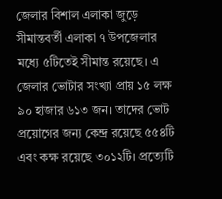জেলার বিশাল এলাকা জুড়ে সীমান্তবর্তী এলাকা ৭ উপজেলার মধ্যে ৫টিতেই সীমান্ত রয়েছে। এ জেলার ভোটার সংখ্যা প্রায় ১৫ লক্ষ ৯০ হাজার ৬১৩ জন। তাদের ভোট প্রয়োগের জন্য কেন্দ্র রয়েছে ৫৫৪টি এবং কক্ষ রয়েছে ৩০১২টি। প্রত্যেটি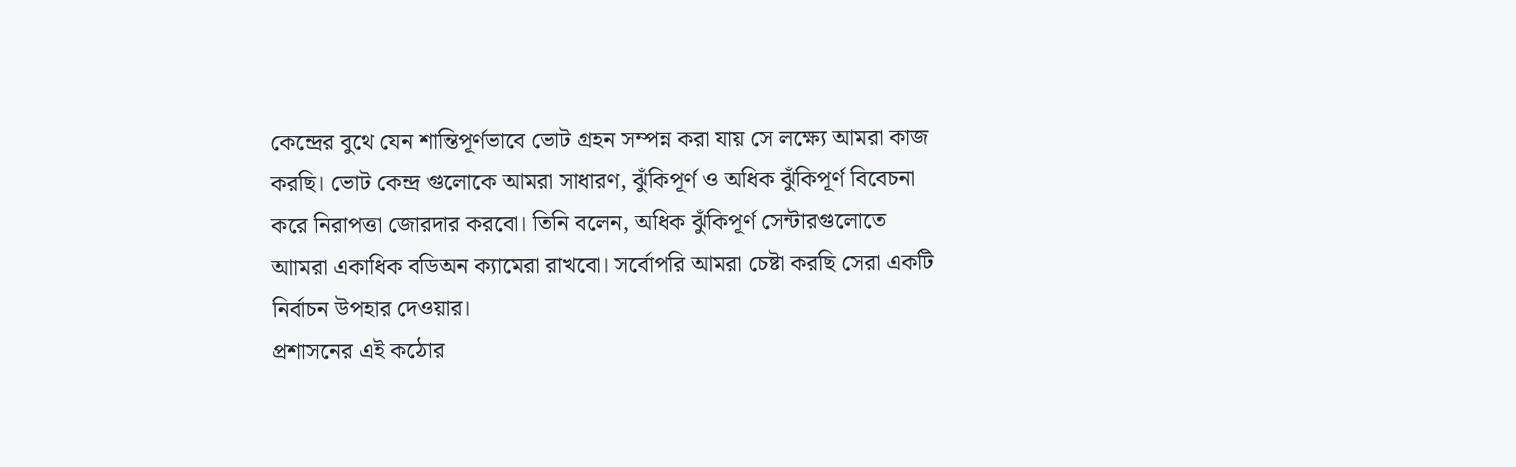কেন্দ্রের বুথে যেন শান্তিপূর্ণভাবে ভোট গ্রহন সম্পন্ন করা যায় সে লক্ষ্যে আমরা কাজ করছি। ভোট কেন্দ্র গুলোকে আমরা সাধারণ, ঝুঁকিপূর্ণ ও অধিক ঝুঁকিপূর্ণ বিবেচনা করে নিরাপত্তা জোরদার করবো। তিনি বলেন, অধিক ঝুঁকিপূর্ণ সেন্টারগুলোতে আামরা একাধিক বডিঅন ক্যামেরা রাখবো। সর্বোপরি আমরা চেষ্টা করছি সেরা একটি নির্বাচন উপহার দেওয়ার।
প্রশাসনের এই কঠোর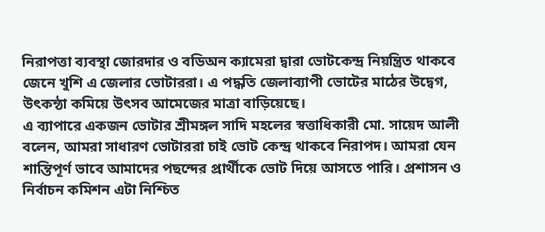নিরাপত্তা ব্যবস্থা জোরদার ও বডিঅন ক্যামেরা দ্বারা ভোটকেন্দ্র নিয়ন্ত্রিত থাকবে জেনে খুশি এ জেলার ভোটাররা। এ পদ্ধতি জেলাব্যাপী ভোটের মাঠের উদ্বেগ, উৎকন্ঠা কমিয়ে উৎসব আমেজের মাত্রা বাড়িয়েছে।
এ ব্যাপারে একজন ভোটার শ্রীমঙ্গল সাদি মহলের স্বত্তাধিকারী মো. সায়েদ আলী বলেন, আমরা সাধারণ ভোটাররা চাই ভোট কেন্দ্র থাকবে নিরাপদ। আমরা যেন শান্তিপূর্ণ ভাবে আমাদের পছন্দের প্রার্থীকে ভোট দিয়ে আসতে পারি। প্রশাসন ও নির্বাচন কমিশন এটা নিশ্চিত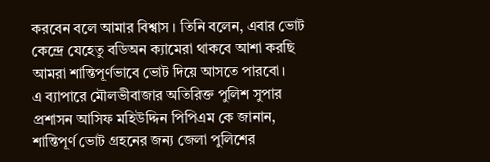করবেন বলে আমার বিশ্বাস । তিনি বলেন, এবার ভোট কেন্দ্রে যেহেতু বডিঅন ক্যামেরা থাকবে আশা করছি আমরা শান্তিপূর্ণভাবে ভোট দিয়ে আসতে পারবো।
এ ব্যাপারে মৌলভীবাজার অতিরিক্ত পুলিশ সুপার প্রশাসন আসিফ মহিউদ্দিন পিপিএম কে জানান, শান্তিপূর্ণ ভোট গ্রহনের জন্য জেলা পুলিশের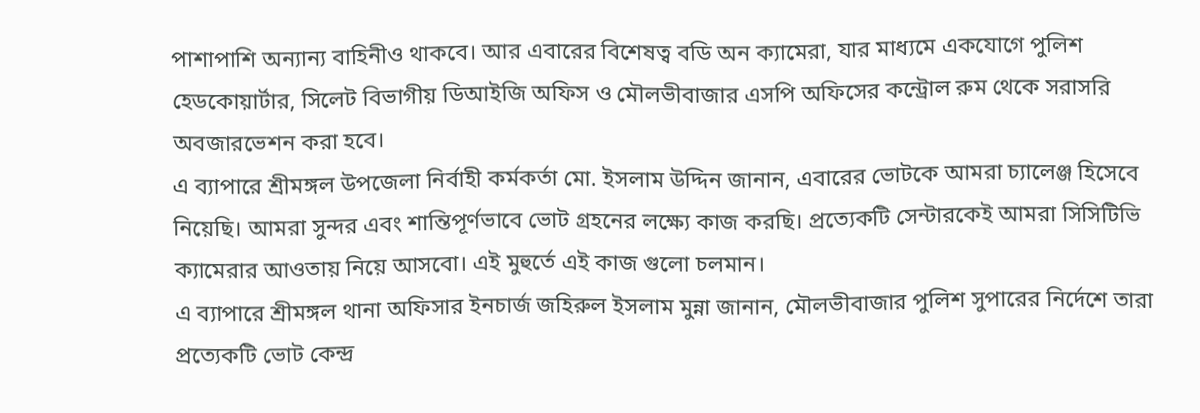পাশাপাশি অন্যান্য বাহিনীও থাকবে। আর এবারের বিশেষত্ব বডি অন ক্যামেরা, যার মাধ্যমে একযোগে পুলিশ হেডকোয়ার্টার, সিলেট বিভাগীয় ডিআইজি অফিস ও মৌলভীবাজার এসপি অফিসের কন্ট্রোল রুম থেকে সরাসরি অবজারভেশন করা হবে।
এ ব্যাপারে শ্রীমঙ্গল উপজেলা নির্বাহী কর্মকর্তা মো. ইসলাম উদ্দিন জানান, এবারের ভোটকে আমরা চ্যালেঞ্জ হিসেবে নিয়েছি। আমরা সুন্দর এবং শান্তিপূর্ণভাবে ভোট গ্রহনের লক্ষ্যে কাজ করছি। প্রত্যেকটি সেন্টারকেই আমরা সিসিটিভি ক্যামেরার আওতায় নিয়ে আসবো। এই মুহুর্তে এই কাজ গুলো চলমান।
এ ব্যাপারে শ্রীমঙ্গল থানা অফিসার ইনচার্জ জহিরুল ইসলাম মুন্না জানান, মৌলভীবাজার পুলিশ সুপারের নির্দেশে তারা প্রত্যেকটি ভোট কেন্দ্র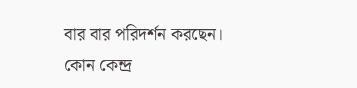বার বার পরিদর্শন করছেন। কোন কেন্দ্র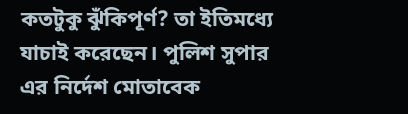কতটুকু ঝুঁকিপূর্ণ? তা ইতিমধ্যে যাচাই করেছেন। পুলিশ সুপার এর নির্দেশ মোতাবেক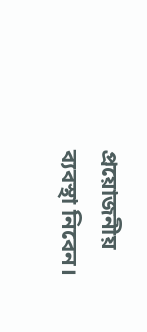প্রয়োজনীয় ব্যবস্থা নিবেন।